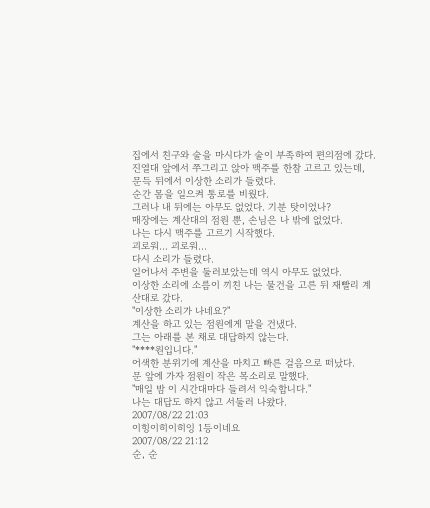집에서 친구와 술을 마시다가 술이 부족하여 편의점에 갔다.
진열대 앞에서 쭈그리고 앉아 맥주를 한참 고르고 있는데,
문득 뒤에서 이상한 소리가 들렸다.
순간 몸을 일으켜 통로를 비웠다.
그러나 내 뒤에는 아무도 없었다. 기분 탓이었나?
매장에는 계산대의 점원 뿐, 손님은 나 밖에 없었다.
나는 다시 맥주를 고르기 시작했다.
괴로워… 괴로워…
다시 소리가 들렸다.
일어나서 주변을 둘러보았는데 역시 아무도 없었다.
이상한 소리에 소름이 끼친 나는 물건을 고른 뒤 재빨리 계산대로 갔다.
"이상한 소리가 나네요?"
계산을 하고 있는 점원에게 말을 건냈다.
그는 아래를 본 채로 대답하지 않는다.
"****원입니다."
어색한 분위기에 계산을 마치고 빠른 걸음으로 떠났다.
문 앞에 가자 점원이 작은 목소리로 말했다.
"매일 밤 이 시간대마다 들려서 익숙합니다."
나는 대답도 하지 않고 서둘러 나왔다.
2007/08/22 21:03
이힝이히이히잉 1등이네요
2007/08/22 21:12
순, 순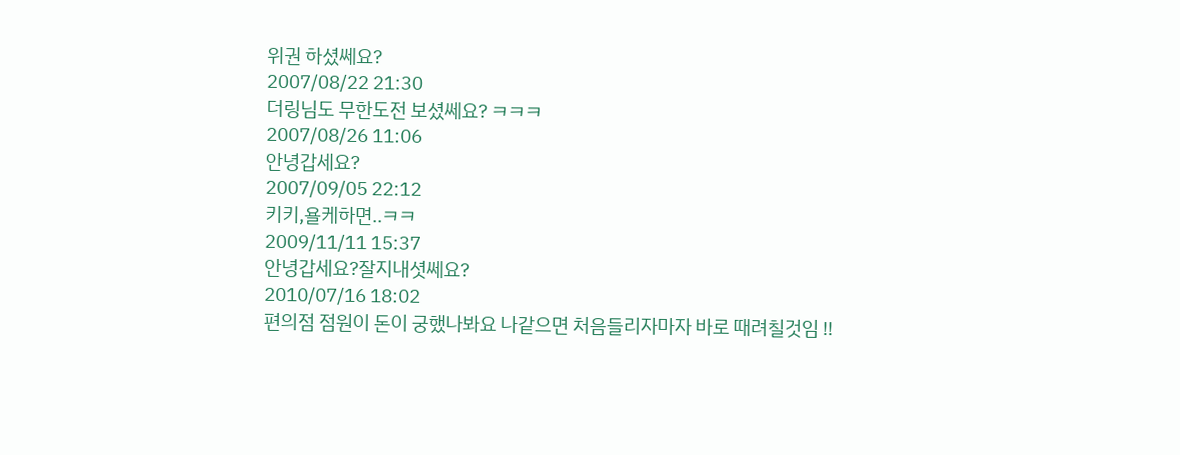위권 하셨쎄요?
2007/08/22 21:30
더링님도 무한도전 보셨쎄요? ㅋㅋㅋ
2007/08/26 11:06
안녕갑세요?
2007/09/05 22:12
키키,욜케하면..ㅋㅋ
2009/11/11 15:37
안녕갑세요?잘지내셧쎄요?
2010/07/16 18:02
편의점 점원이 돈이 궁했나봐요 나같으면 처음들리자마자 바로 때려칠것임 !!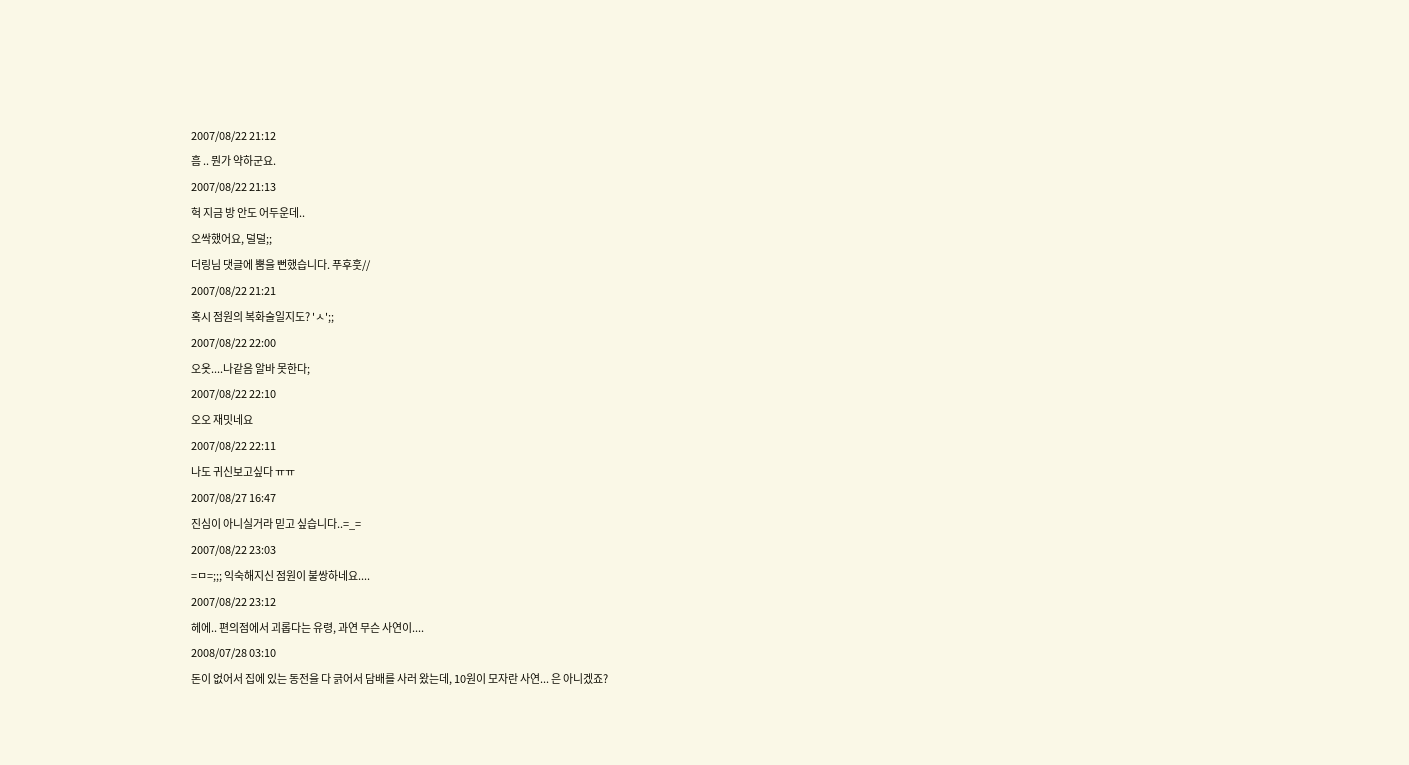2007/08/22 21:12
흠 .. 뭔가 약하군요.
2007/08/22 21:13
헉 지금 방 안도 어두운데..
오싹했어요, 덜덜;;
더링님 댓글에 뿜을 뻔했습니다. 푸후훗//
2007/08/22 21:21
혹시 점원의 복화술일지도? 'ㅅ';;
2007/08/22 22:00
오옷....나같음 알바 못한다;
2007/08/22 22:10
오오 재밋네요
2007/08/22 22:11
나도 귀신보고싶다 ㅠㅠ
2007/08/27 16:47
진심이 아니실거라 믿고 싶습니다..=_=
2007/08/22 23:03
=ㅁ=;;; 익숙해지신 점원이 불쌍하네요....
2007/08/22 23:12
헤에.. 편의점에서 괴롭다는 유령, 과연 무슨 사연이....
2008/07/28 03:10
돈이 없어서 집에 있는 동전을 다 긁어서 담배를 사러 왔는데, 10원이 모자란 사연... 은 아니겠죠?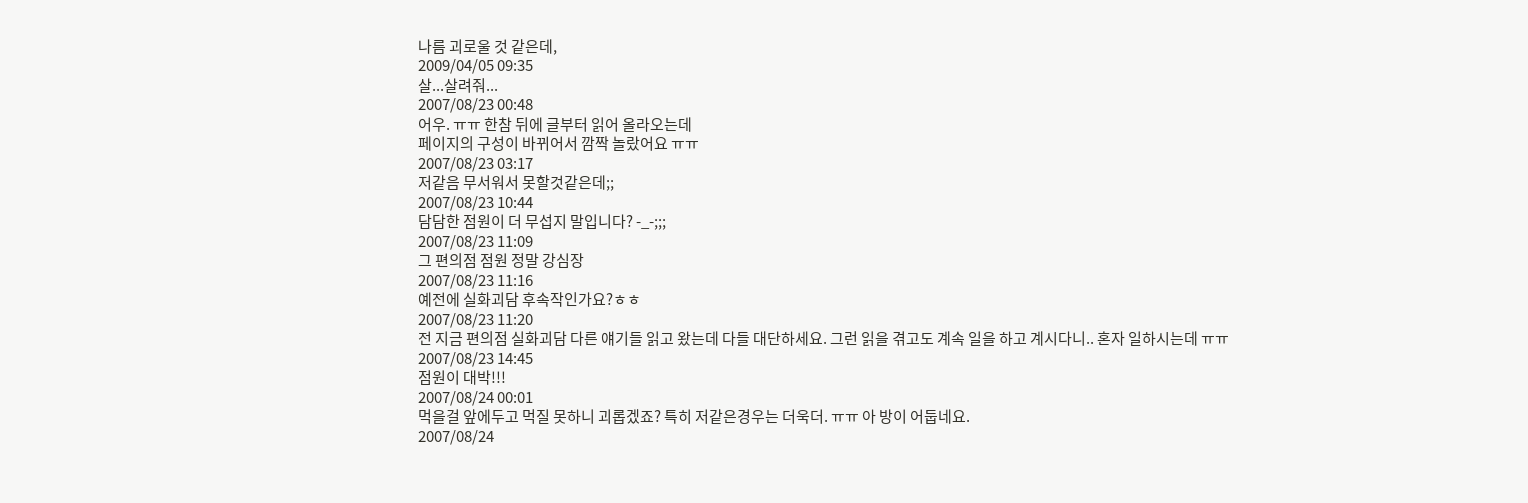나름 괴로울 것 같은데,
2009/04/05 09:35
살...살려줘...
2007/08/23 00:48
어우. ㅠㅠ 한참 뒤에 글부터 읽어 올라오는데
페이지의 구성이 바뀌어서 깜짝 놀랐어요 ㅠㅠ
2007/08/23 03:17
저같음 무서워서 못할것같은데;;
2007/08/23 10:44
담담한 점원이 더 무섭지 말입니다? -_-;;;
2007/08/23 11:09
그 편의점 점원 정말 강심장
2007/08/23 11:16
예전에 실화괴담 후속작인가요?ㅎㅎ
2007/08/23 11:20
전 지금 편의점 실화괴담 다른 얘기들 읽고 왔는데 다들 대단하세요. 그런 읽을 겪고도 계속 일을 하고 계시다니.. 혼자 일하시는데 ㅠㅠ
2007/08/23 14:45
점원이 대박!!!
2007/08/24 00:01
먹을걸 앞에두고 먹질 못하니 괴롭겠죠? 특히 저같은경우는 더욱더. ㅠㅠ 아 방이 어둡네요.
2007/08/24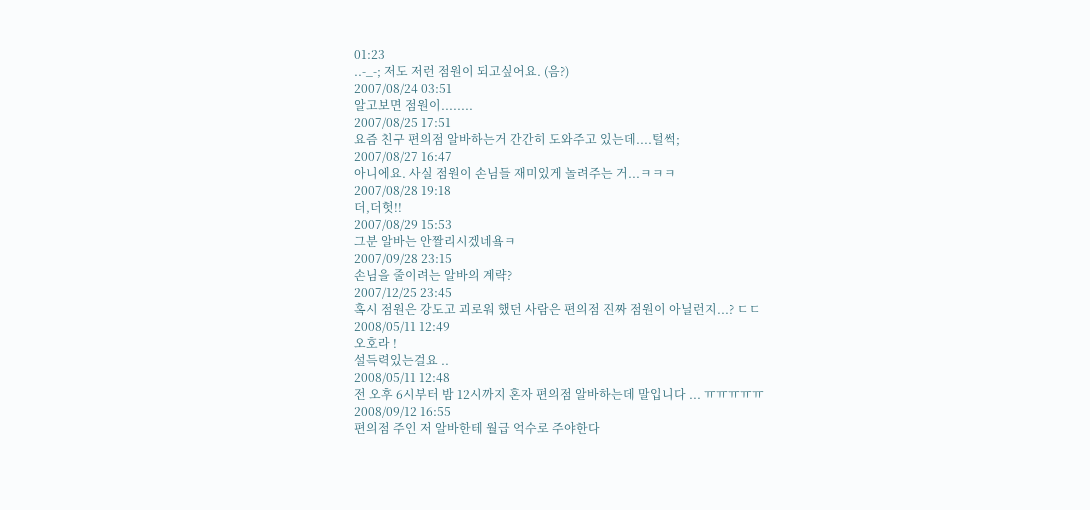01:23
..-_-; 저도 저런 점원이 되고싶어요. (음?)
2007/08/24 03:51
알고보면 점원이........
2007/08/25 17:51
요즘 친구 편의점 알바하는거 간간히 도와주고 있는데....털썩;
2007/08/27 16:47
아니에요. 사실 점원이 손님들 재미있게 놀려주는 거...ㅋㅋㅋ
2007/08/28 19:18
더,더헛!!
2007/08/29 15:53
그분 알바는 안짤리시겠네욬ㅋ
2007/09/28 23:15
손님을 줄이려는 알바의 계략?
2007/12/25 23:45
혹시 점원은 강도고 괴로워 했던 사람은 편의점 진짜 점원이 아닐런지...? ㄷㄷ
2008/05/11 12:49
오호라 !
설득력있는걸요 ..
2008/05/11 12:48
전 오후 6시부터 밤 12시까지 혼자 편의점 알바하는데 말입니다 ... ㅠㅠㅠㅠㅠ
2008/09/12 16:55
편의점 주인 저 알바한테 월급 억수로 주야한다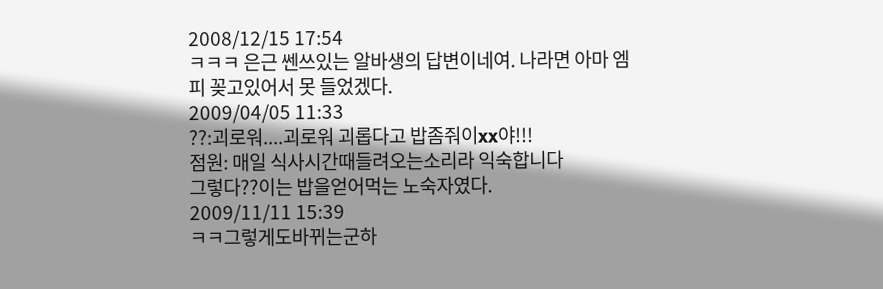2008/12/15 17:54
ㅋㅋㅋ 은근 쎈쓰있는 알바생의 답변이네여. 나라면 아마 엠피 꽂고있어서 못 들었겠다.
2009/04/05 11:33
??:괴로워....괴로워 괴롭다고 밥좀줘이xx야!!!
점원: 매일 식사시간때들려오는소리라 익숙합니다
그렇다??이는 밥을얻어먹는 노숙자였다.
2009/11/11 15:39
ㅋㅋ그렇게도바뀌는군하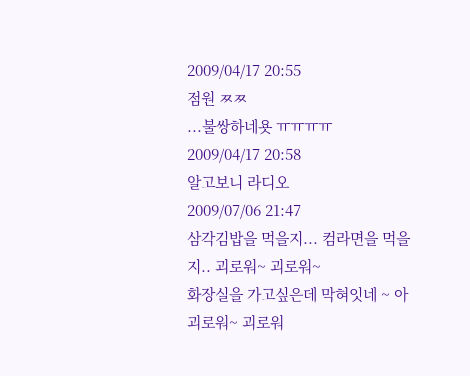2009/04/17 20:55
점원 ㅉㅉ
...불쌍하네욧 ㅠㅠㅠㅠ
2009/04/17 20:58
알고보니 라디오
2009/07/06 21:47
삼각김밥을 먹을지... 컴라면을 먹을지.. 괴로워~ 괴로워~
화장실을 가고싶은데 막혀잇네 ~ 아 괴로워~ 괴로워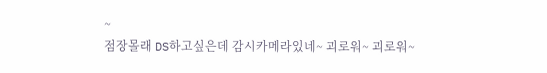~
점장몰래 DS하고싶은데 감시카메라있네~ 괴로워~ 괴로워~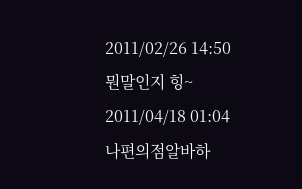2011/02/26 14:50
뭔말인지 힝~
2011/04/18 01:04
나편의점알바하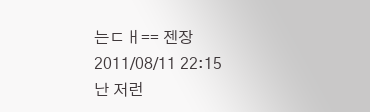는ㄷㅐ== 젠장
2011/08/11 22:15
난 저런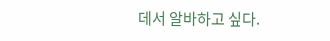데서 알바하고 싶다.